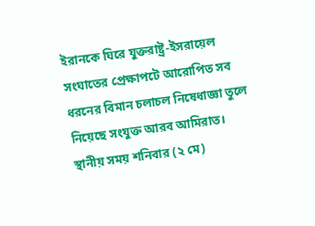ইরানকে ঘিরে যুক্তরাষ্ট্র-ইসরায়েল সংঘাতের প্রেক্ষাপটে আরোপিত সব ধরনের বিমান চলাচল নিষেধাজ্ঞা তুলে নিয়েছে সংযুক্ত আরব আমিরাত। স্থানীয় সময় শনিবার (২ মে)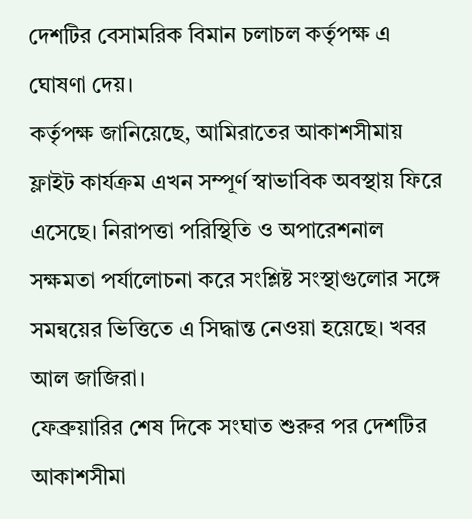দেশটির বেসামরিক বিমান চলাচল কর্তৃপক্ষ এ ঘোষণা দেয়।
কর্তৃপক্ষ জানিয়েছে, আমিরাতের আকাশসীমায় ফ্লাইট কার্যক্রম এখন সম্পূর্ণ স্বাভাবিক অবস্থায় ফিরে এসেছে। নিরাপত্তা পরিস্থিতি ও অপারেশনাল সক্ষমতা পর্যালোচনা করে সংশ্লিষ্ট সংস্থাগুলোর সঙ্গে সমন্বয়ের ভিত্তিতে এ সিদ্ধান্ত নেওয়া হয়েছে। খবর আল জাজিরা।
ফেব্রুয়ারির শেষ দিকে সংঘাত শুরুর পর দেশটির আকাশসীমা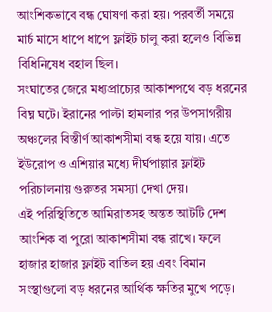আংশিকভাবে বন্ধ ঘোষণা করা হয়। পরবর্তী সময়ে মার্চ মাসে ধাপে ধাপে ফ্লাইট চালু করা হলেও বিভিন্ন বিধিনিষেধ বহাল ছিল।
সংঘাতের জেরে মধ্যপ্রাচ্যের আকাশপথে বড় ধরনের বিঘ্ন ঘটে। ইরানের পাল্টা হামলার পর উপসাগরীয় অঞ্চলের বিস্তীর্ণ আকাশসীমা বন্ধ হয়ে যায়। এতে ইউরোপ ও এশিয়ার মধ্যে দীর্ঘপাল্লার ফ্লাইট পরিচালনায় গুরুতর সমস্যা দেখা দেয়।
এই পরিস্থিতিতে আমিরাতসহ অন্তত আটটি দেশ আংশিক বা পুরো আকাশসীমা বন্ধ রাখে। ফলে হাজার হাজার ফ্লাইট বাতিল হয় এবং বিমান সংস্থাগুলো বড় ধরনের আর্থিক ক্ষতির মুখে পড়ে।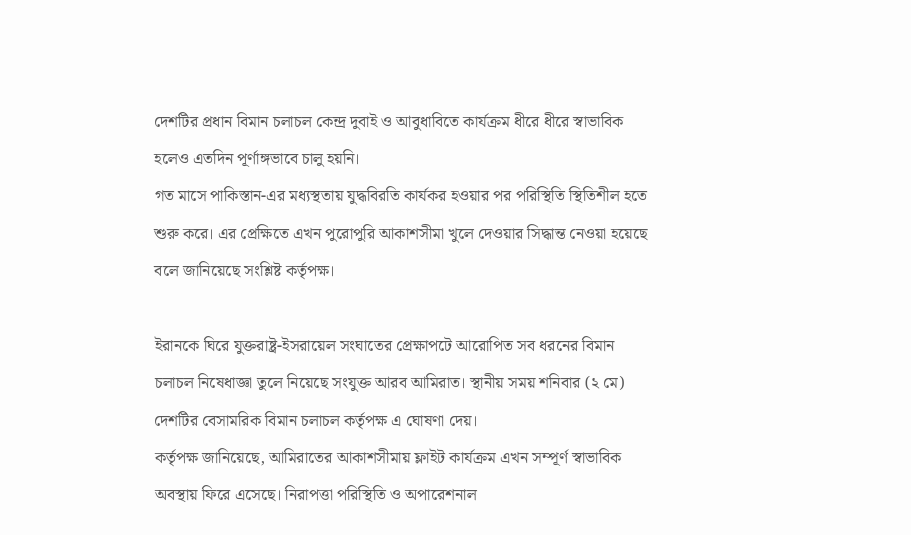দেশটির প্রধান বিমান চলাচল কেন্দ্র দুবাই ও আবুধাবিতে কার্যক্রম ধীরে ধীরে স্বাভাবিক হলেও এতদিন পূর্ণাঙ্গভাবে চালু হয়নি।
গত মাসে পাকিস্তান-এর মধ্যস্থতায় যুদ্ধবিরতি কার্যকর হওয়ার পর পরিস্থিতি স্থিতিশীল হতে শুরু করে। এর প্রেক্ষিতে এখন পুরোপুরি আকাশসীমা খুলে দেওয়ার সিদ্ধান্ত নেওয়া হয়েছে বলে জানিয়েছে সংশ্লিষ্ট কর্তৃপক্ষ।

ইরানকে ঘিরে যুক্তরাষ্ট্র-ইসরায়েল সংঘাতের প্রেক্ষাপটে আরোপিত সব ধরনের বিমান চলাচল নিষেধাজ্ঞা তুলে নিয়েছে সংযুক্ত আরব আমিরাত। স্থানীয় সময় শনিবার (২ মে) দেশটির বেসামরিক বিমান চলাচল কর্তৃপক্ষ এ ঘোষণা দেয়।
কর্তৃপক্ষ জানিয়েছে, আমিরাতের আকাশসীমায় ফ্লাইট কার্যক্রম এখন সম্পূর্ণ স্বাভাবিক অবস্থায় ফিরে এসেছে। নিরাপত্তা পরিস্থিতি ও অপারেশনাল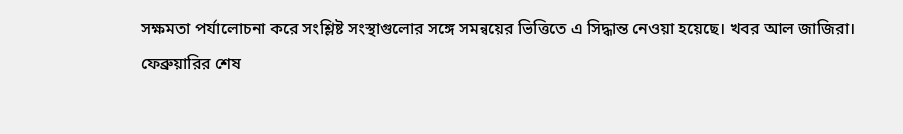সক্ষমতা পর্যালোচনা করে সংশ্লিষ্ট সংস্থাগুলোর সঙ্গে সমন্বয়ের ভিত্তিতে এ সিদ্ধান্ত নেওয়া হয়েছে। খবর আল জাজিরা।
ফেব্রুয়ারির শেষ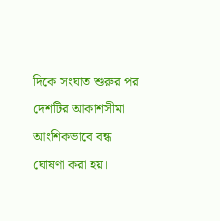দিকে সংঘাত শুরুর পর দেশটির আকাশসীমা আংশিকভাবে বন্ধ ঘোষণা করা হয়।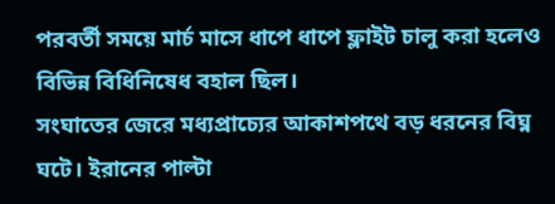পরবর্তী সময়ে মার্চ মাসে ধাপে ধাপে ফ্লাইট চালু করা হলেও বিভিন্ন বিধিনিষেধ বহাল ছিল।
সংঘাতের জেরে মধ্যপ্রাচ্যের আকাশপথে বড় ধরনের বিঘ্ন ঘটে। ইরানের পাল্টা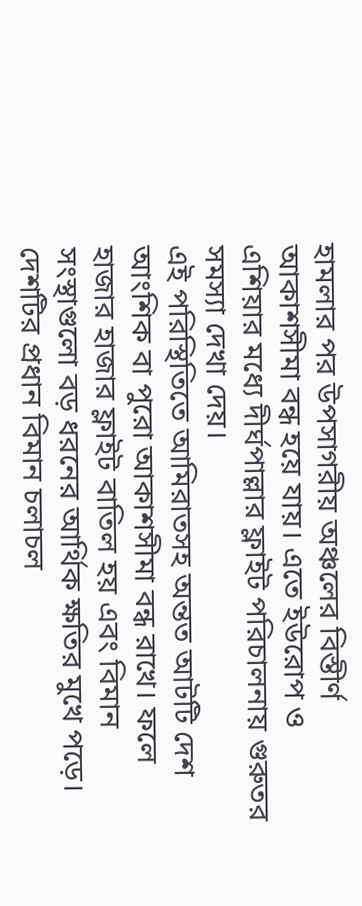হামলার পর উপসাগরীয় অঞ্চলের বিস্তীর্ণ আকাশসীমা বন্ধ হয়ে যায়। এতে ইউরোপ ও এশিয়ার মধ্যে দীর্ঘপাল্লার ফ্লাইট পরিচালনায় গুরুতর সমস্যা দেখা দেয়।
এই পরিস্থিতিতে আমিরাতসহ অন্তত আটটি দেশ আংশিক বা পুরো আকাশসীমা বন্ধ রাখে। ফলে হাজার হাজার ফ্লাইট বাতিল হয় এবং বিমান সংস্থাগুলো বড় ধরনের আর্থিক ক্ষতির মুখে পড়ে।
দেশটির প্রধান বিমান চলাচল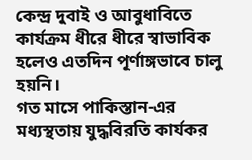কেন্দ্র দুবাই ও আবুধাবিতে কার্যক্রম ধীরে ধীরে স্বাভাবিক হলেও এতদিন পূর্ণাঙ্গভাবে চালু হয়নি।
গত মাসে পাকিস্তান-এর মধ্যস্থতায় যুদ্ধবিরতি কার্যকর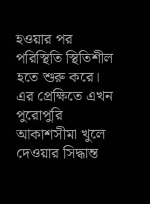হওয়ার পর পরিস্থিতি স্থিতিশীল হতে শুরু করে। এর প্রেক্ষিতে এখন পুরোপুরি আকাশসীমা খুলে দেওয়ার সিদ্ধান্ত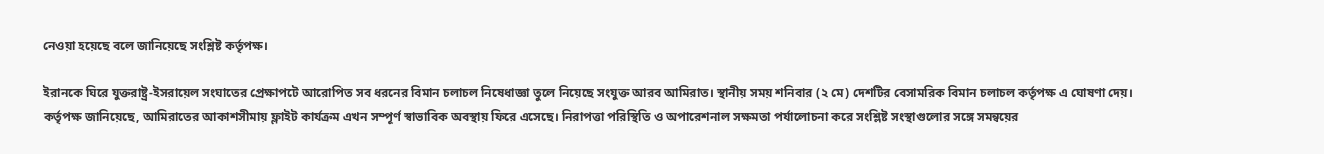নেওয়া হয়েছে বলে জানিয়েছে সংশ্লিষ্ট কর্তৃপক্ষ।

ইরানকে ঘিরে যুক্তরাষ্ট্র-ইসরায়েল সংঘাতের প্রেক্ষাপটে আরোপিত সব ধরনের বিমান চলাচল নিষেধাজ্ঞা তুলে নিয়েছে সংযুক্ত আরব আমিরাত। স্থানীয় সময় শনিবার (২ মে) দেশটির বেসামরিক বিমান চলাচল কর্তৃপক্ষ এ ঘোষণা দেয়।
কর্তৃপক্ষ জানিয়েছে, আমিরাতের আকাশসীমায় ফ্লাইট কার্যক্রম এখন সম্পূর্ণ স্বাভাবিক অবস্থায় ফিরে এসেছে। নিরাপত্তা পরিস্থিতি ও অপারেশনাল সক্ষমতা পর্যালোচনা করে সংশ্লিষ্ট সংস্থাগুলোর সঙ্গে সমন্বয়ের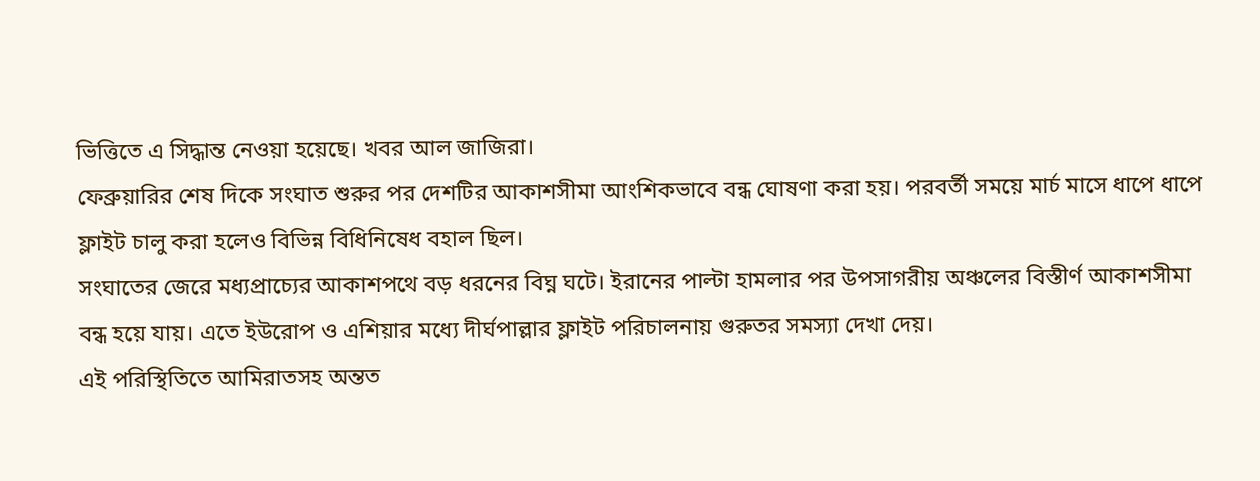ভিত্তিতে এ সিদ্ধান্ত নেওয়া হয়েছে। খবর আল জাজিরা।
ফেব্রুয়ারির শেষ দিকে সংঘাত শুরুর পর দেশটির আকাশসীমা আংশিকভাবে বন্ধ ঘোষণা করা হয়। পরবর্তী সময়ে মার্চ মাসে ধাপে ধাপে ফ্লাইট চালু করা হলেও বিভিন্ন বিধিনিষেধ বহাল ছিল।
সংঘাতের জেরে মধ্যপ্রাচ্যের আকাশপথে বড় ধরনের বিঘ্ন ঘটে। ইরানের পাল্টা হামলার পর উপসাগরীয় অঞ্চলের বিস্তীর্ণ আকাশসীমা বন্ধ হয়ে যায়। এতে ইউরোপ ও এশিয়ার মধ্যে দীর্ঘপাল্লার ফ্লাইট পরিচালনায় গুরুতর সমস্যা দেখা দেয়।
এই পরিস্থিতিতে আমিরাতসহ অন্তত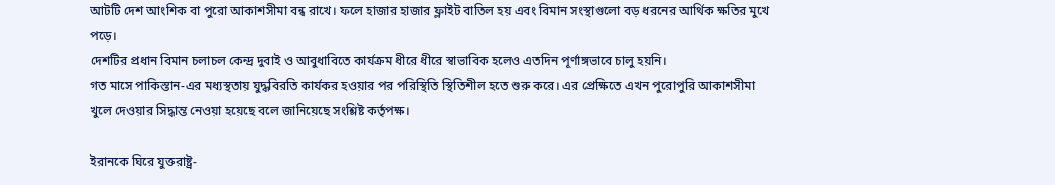আটটি দেশ আংশিক বা পুরো আকাশসীমা বন্ধ রাখে। ফলে হাজার হাজার ফ্লাইট বাতিল হয় এবং বিমান সংস্থাগুলো বড় ধরনের আর্থিক ক্ষতির মুখে পড়ে।
দেশটির প্রধান বিমান চলাচল কেন্দ্র দুবাই ও আবুধাবিতে কার্যক্রম ধীরে ধীরে স্বাভাবিক হলেও এতদিন পূর্ণাঙ্গভাবে চালু হয়নি।
গত মাসে পাকিস্তান-এর মধ্যস্থতায় যুদ্ধবিরতি কার্যকর হওয়ার পর পরিস্থিতি স্থিতিশীল হতে শুরু করে। এর প্রেক্ষিতে এখন পুরোপুরি আকাশসীমা খুলে দেওয়ার সিদ্ধান্ত নেওয়া হয়েছে বলে জানিয়েছে সংশ্লিষ্ট কর্তৃপক্ষ।

ইরানকে ঘিরে যুক্তরাষ্ট্র-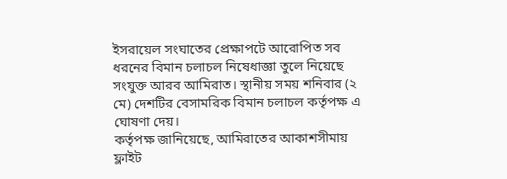ইসরায়েল সংঘাতের প্রেক্ষাপটে আরোপিত সব ধরনের বিমান চলাচল নিষেধাজ্ঞা তুলে নিয়েছে সংযুক্ত আরব আমিরাত। স্থানীয় সময় শনিবার (২ মে) দেশটির বেসামরিক বিমান চলাচল কর্তৃপক্ষ এ ঘোষণা দেয়।
কর্তৃপক্ষ জানিয়েছে, আমিরাতের আকাশসীমায় ফ্লাইট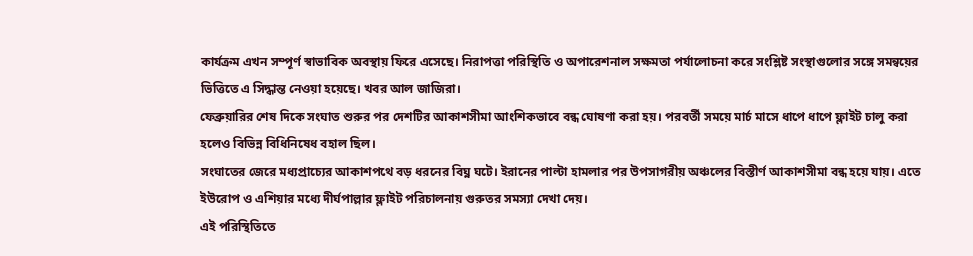কার্যক্রম এখন সম্পূর্ণ স্বাভাবিক অবস্থায় ফিরে এসেছে। নিরাপত্তা পরিস্থিতি ও অপারেশনাল সক্ষমতা পর্যালোচনা করে সংশ্লিষ্ট সংস্থাগুলোর সঙ্গে সমন্বয়ের ভিত্তিতে এ সিদ্ধান্ত নেওয়া হয়েছে। খবর আল জাজিরা।
ফেব্রুয়ারির শেষ দিকে সংঘাত শুরুর পর দেশটির আকাশসীমা আংশিকভাবে বন্ধ ঘোষণা করা হয়। পরবর্তী সময়ে মার্চ মাসে ধাপে ধাপে ফ্লাইট চালু করা হলেও বিভিন্ন বিধিনিষেধ বহাল ছিল।
সংঘাতের জেরে মধ্যপ্রাচ্যের আকাশপথে বড় ধরনের বিঘ্ন ঘটে। ইরানের পাল্টা হামলার পর উপসাগরীয় অঞ্চলের বিস্তীর্ণ আকাশসীমা বন্ধ হয়ে যায়। এতে ইউরোপ ও এশিয়ার মধ্যে দীর্ঘপাল্লার ফ্লাইট পরিচালনায় গুরুতর সমস্যা দেখা দেয়।
এই পরিস্থিতিতে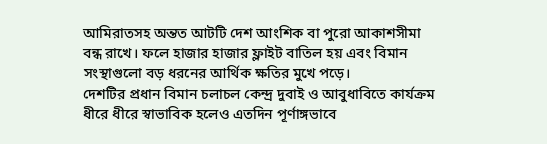আমিরাতসহ অন্তত আটটি দেশ আংশিক বা পুরো আকাশসীমা বন্ধ রাখে। ফলে হাজার হাজার ফ্লাইট বাতিল হয় এবং বিমান সংস্থাগুলো বড় ধরনের আর্থিক ক্ষতির মুখে পড়ে।
দেশটির প্রধান বিমান চলাচল কেন্দ্র দুবাই ও আবুধাবিতে কার্যক্রম ধীরে ধীরে স্বাভাবিক হলেও এতদিন পূর্ণাঙ্গভাবে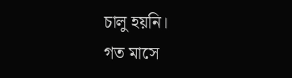চালু হয়নি।
গত মাসে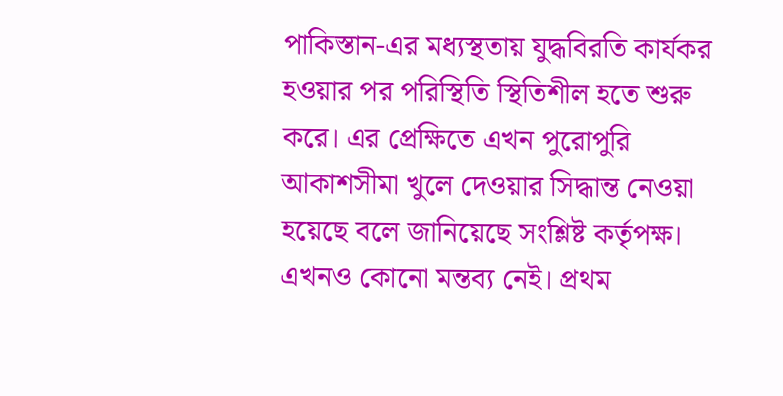পাকিস্তান-এর মধ্যস্থতায় যুদ্ধবিরতি কার্যকর হওয়ার পর পরিস্থিতি স্থিতিশীল হতে শুরু করে। এর প্রেক্ষিতে এখন পুরোপুরি আকাশসীমা খুলে দেওয়ার সিদ্ধান্ত নেওয়া হয়েছে বলে জানিয়েছে সংশ্লিষ্ট কর্তৃপক্ষ।
এখনও কোনো মন্তব্য নেই। প্রথম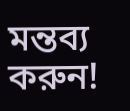মন্তব্য করুন!